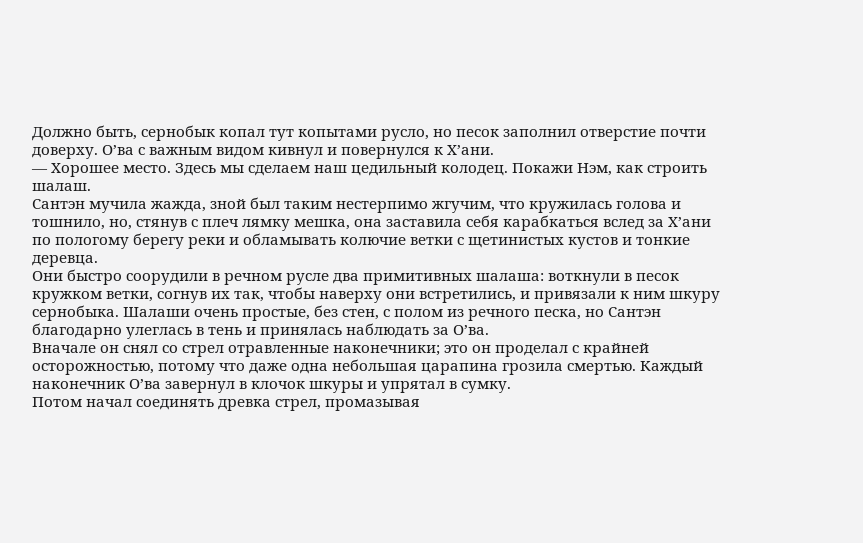Должно быть, сернобык копал тут копытами русло, но песок заполнил отверстие почти доверху. О’ва с важным видом кивнул и повернулся к Х’ани.
— Хорошее место. Здесь мы сделаем наш цедильный колодец. Покажи Нэм, как строить шалаш.
Сантэн мучила жажда, зной был таким нестерпимо жгучим, что кружилась голова и тошнило, но, стянув с плеч лямку мешка, она заставила себя карабкаться вслед за Х’ани по пологому берегу реки и обламывать колючие ветки с щетинистых кустов и тонкие деревца.
Они быстро соорудили в речном русле два примитивных шалаша: воткнули в песок кружком ветки, согнув их так, чтобы наверху они встретились, и привязали к ним шкуру сернобыка. Шалаши очень простые, без стен, с полом из речного песка, но Сантэн благодарно улеглась в тень и принялась наблюдать за О’ва.
Вначале он снял со стрел отравленные наконечники; это он проделал с крайней осторожностью, потому что даже одна небольшая царапина грозила смертью. Каждый наконечник О’ва завернул в клочок шкуры и упрятал в сумку.
Потом начал соединять древка стрел, промазывая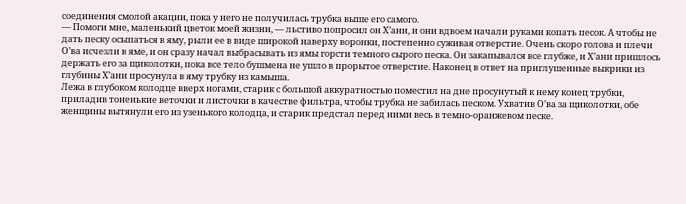соединения смолой акации, пока у него не получилась трубка выше его самого.
— Помоги мне, маленький цветок моей жизни, — льстиво попросил он Х’ани, и они вдвоем начали руками копать песок. А чтобы не дать песку осыпаться в яму, рыли ее в виде широкой наверху воронки, постепенно суживая отверстие. Очень скоро голова и плечи О’ва исчезли в яме, и он сразу начал выбрасывать из ямы горсти темного сырого песка. Он закапывался все глубже, и Х’ани пришлось держать его за щиколотки, пока все тело бушмена не ушло в прорытое отверстие. Наконец в ответ на приглушенные выкрики из глубины Х’ани просунула в яму трубку из камыша.
Лежа в глубоком колодце вверх ногами, старик с большой аккуратностью поместил на дне просунутый к нему конец трубки, приладив тоненькие веточки и листочки в качестве фильтра, чтобы трубка не забилась песком. Ухватив О’ва за щиколотки, обе женщины вытянули его из узенького колодца, и старик предстал перед ними весь в темно-оранжевом песке.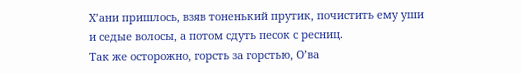Х’ани пришлось, взяв тоненький прутик, почистить ему уши и седые волосы, а потом сдуть песок с ресниц.
Так же осторожно, горсть за горстью, О’ва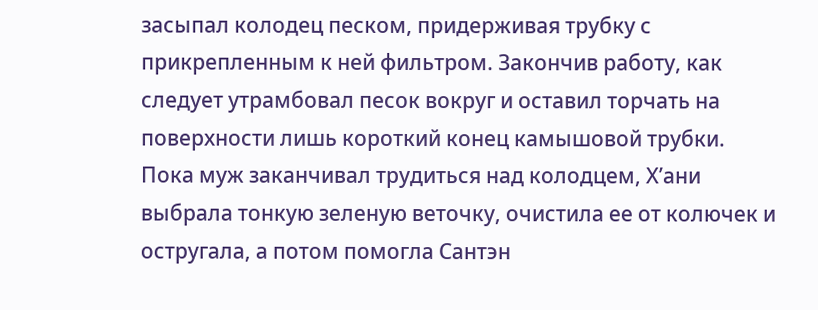засыпал колодец песком, придерживая трубку с прикрепленным к ней фильтром. Закончив работу, как следует утрамбовал песок вокруг и оставил торчать на поверхности лишь короткий конец камышовой трубки.
Пока муж заканчивал трудиться над колодцем, Х’ани выбрала тонкую зеленую веточку, очистила ее от колючек и остругала, а потом помогла Сантэн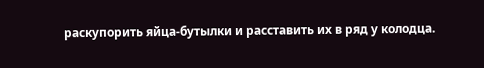раскупорить яйца-бутылки и расставить их в ряд у колодца.